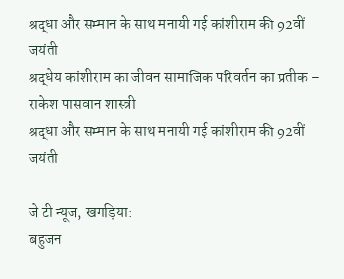श्रद्धा और सम्मान के साथ मनायी गई कांशीराम की 92वीं जयंती
श्रद्धेय कांशीराम का जीवन सामाजिक परिवर्तन का प्रतीक – राकेश पासवान शास्त्री
श्रद्धा और सम्मान के साथ मनायी गई कांशीराम की 92वीं जयंती

जे टी न्यूज, खगड़िया:
बहुजन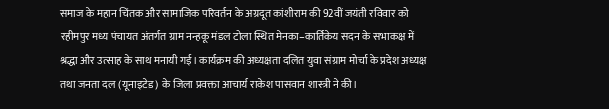समाज के महान चिंतक और सामाजिक परिवर्तन के अग्रदूत कांशीराम की 92वीं जयंती रविवार को रहीमपुर मध्य पंचायत अंतर्गत ग्राम नन्हकू मंडल टोला स्थित मेनका–कार्तिकेय सदन के सभाकक्ष में श्रद्धा और उत्साह के साथ मनायी गई। कार्यक्रम की अध्यक्षता दलित युवा संग्राम मोर्चा के प्रदेश अध्यक्ष तथा जनता दल (यूनाइटेड) के जिला प्रवक्ता आचार्य राकेश पासवान शास्त्री ने की।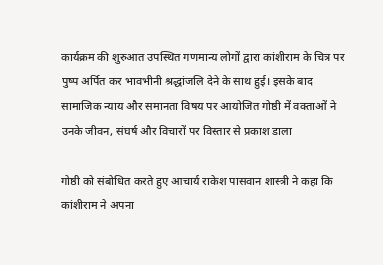कार्यक्रम की शुरुआत उपस्थित गणमान्य लोगों द्वारा कांशीराम के चित्र पर पुष्प अर्पित कर भावभीनी श्रद्धांजलि देने के साथ हुई। इसके बाद सामाजिक न्याय और समानता विषय पर आयोजित गोष्ठी में वक्ताओं ने उनके जीवन, संघर्ष और विचारों पर विस्तार से प्रकाश डाला

गोष्ठी को संबोधित करते हुए आचार्य राकेश पासवान शास्त्री ने कहा कि कांशीराम ने अपना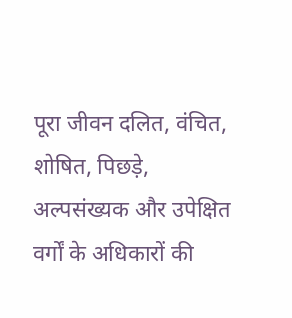पूरा जीवन दलित, वंचित, शोषित, पिछड़े, अल्पसंख्यक और उपेक्षित वर्गों के अधिकारों की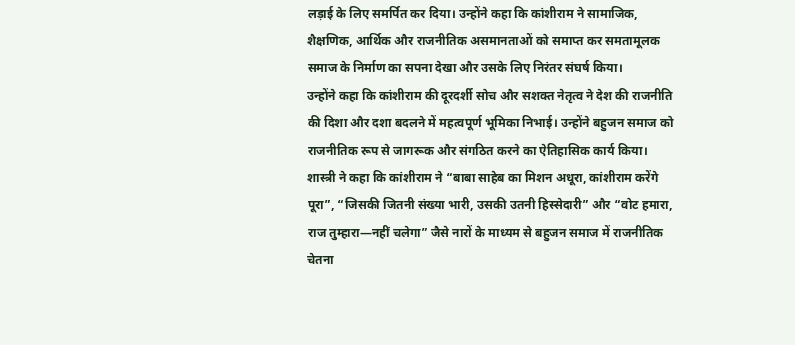लड़ाई के लिए समर्पित कर दिया। उन्होंने कहा कि कांशीराम ने सामाजिक, शैक्षणिक, आर्थिक और राजनीतिक असमानताओं को समाप्त कर समतामूलक समाज के निर्माण का सपना देखा और उसके लिए निरंतर संघर्ष किया।
उन्होंने कहा कि कांशीराम की दूरदर्शी सोच और सशक्त नेतृत्व ने देश की राजनीति की दिशा और दशा बदलने में महत्वपूर्ण भूमिका निभाई। उन्होंने बहुजन समाज को राजनीतिक रूप से जागरूक और संगठित करने का ऐतिहासिक कार्य किया।
शास्त्री ने कहा कि कांशीराम ने “बाबा साहेब का मिशन अधूरा, कांशीराम करेंगे पूरा”, “जिसकी जितनी संख्या भारी, उसकी उतनी हिस्सेदारी” और “वोट हमारा, राज तुम्हारा—नहीं चलेगा” जैसे नारों के माध्यम से बहुजन समाज में राजनीतिक चेतना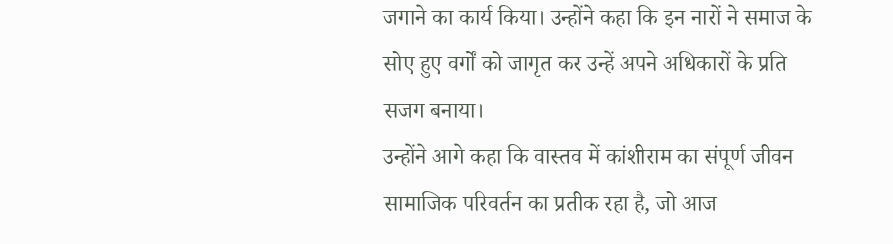जगाने का कार्य किया। उन्होंने कहा कि इन नारों ने समाज के सोए हुए वर्गों को जागृत कर उन्हें अपने अधिकारों के प्रति सजग बनाया।
उन्होंने आगे कहा कि वास्तव में कांशीराम का संपूर्ण जीवन सामाजिक परिवर्तन का प्रतीक रहा है, जो आज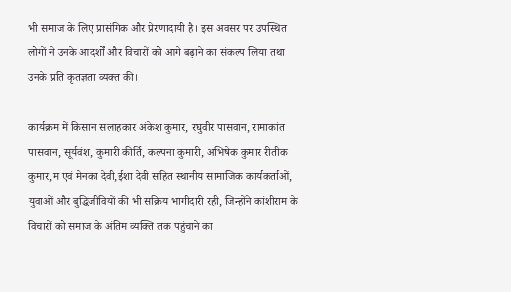भी समाज के लिए प्रासंगिक और प्रेरणादायी है। इस अवसर पर उपस्थित लोगों ने उनके आदर्शों और विचारों को आगे बढ़ाने का संकल्प लिया तथा उनके प्रति कृतज्ञता व्यक्त की।

कार्यक्रम में किसान सलाहकार अंकेश कुमार, रघुवीर पासवान, रामाकांत पासवान, सूर्यवंश, कुमारी कीर्ति, कल्पना कुमारी, अभिषेक कुमार रीतीक कुमार,म एवं मेनका देवी,ईशा देवी सहित स्थानीय सामाजिक कार्यकर्ताओं, युवाओं और बुद्धिजीवियों की भी सक्रिय भागीदारी रही, जिन्होंने कांशीराम के विचारों को समाज के अंतिम व्यक्ति तक पहुंचाने का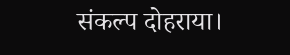संकल्प दोहराया।